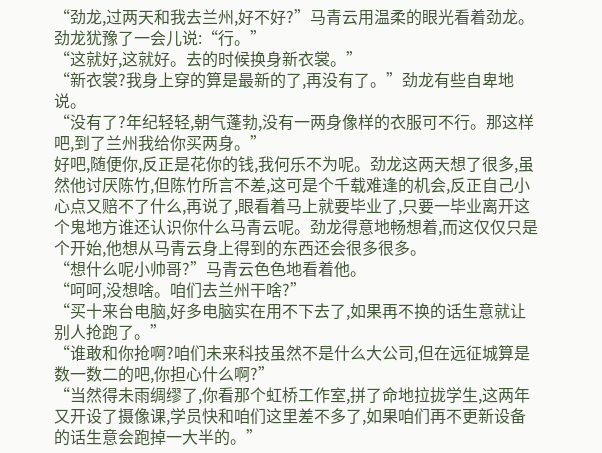“劲龙,过两天和我去兰州,好不好?”马青云用温柔的眼光看着劲龙。
劲龙犹豫了一会儿说:“行。”
“这就好,这就好。去的时候换身新衣裳。”
“新衣裳?我身上穿的算是最新的了,再没有了。”劲龙有些自卑地说。
“没有了?年纪轻轻,朝气蓬勃,没有一两身像样的衣服可不行。那这样吧,到了兰州我给你买两身。”
好吧,随便你,反正是花你的钱,我何乐不为呢。劲龙这两天想了很多,虽然他讨厌陈竹,但陈竹所言不差,这可是个千载难逢的机会,反正自己小心点又赔不了什么,再说了,眼看着马上就要毕业了,只要一毕业离开这个鬼地方谁还认识你什么马青云呢。劲龙得意地畅想着,而这仅仅只是个开始,他想从马青云身上得到的东西还会很多很多。
“想什么呢小帅哥?”马青云色色地看着他。
“呵呵,没想啥。咱们去兰州干啥?”
“买十来台电脑,好多电脑实在用不下去了,如果再不换的话生意就让别人抢跑了。”
“谁敢和你抢啊?咱们未来科技虽然不是什么大公司,但在远征城算是数一数二的吧,你担心什么啊?”
“当然得未雨绸缪了,你看那个虹桥工作室,拼了命地拉拢学生,这两年又开设了摄像课,学员快和咱们这里差不多了,如果咱们再不更新设备的话生意会跑掉一大半的。”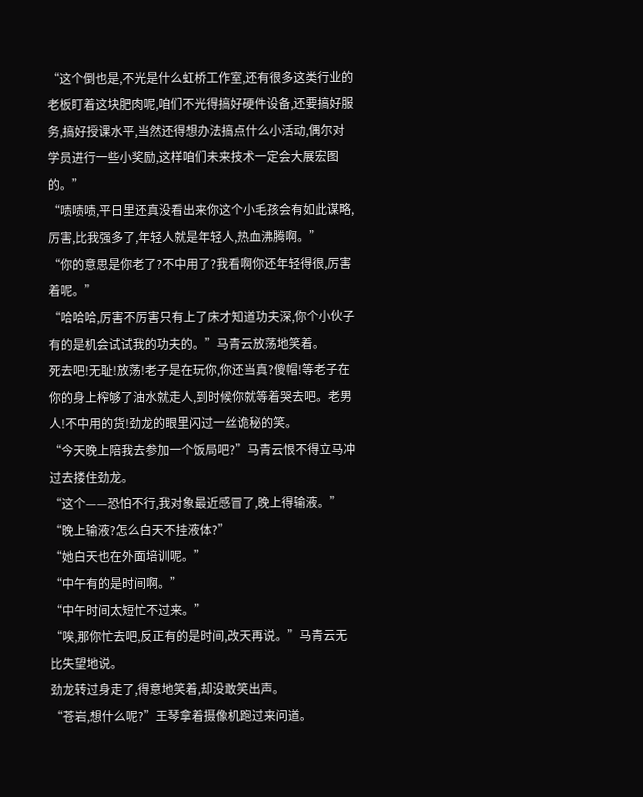“这个倒也是,不光是什么虹桥工作室,还有很多这类行业的老板盯着这块肥肉呢,咱们不光得搞好硬件设备,还要搞好服务,搞好授课水平,当然还得想办法搞点什么小活动,偶尔对学员进行一些小奖励,这样咱们未来技术一定会大展宏图的。”
“啧啧啧,平日里还真没看出来你这个小毛孩会有如此谋略,厉害,比我强多了,年轻人就是年轻人,热血沸腾啊。”
“你的意思是你老了?不中用了?我看啊你还年轻得很,厉害着呢。”
“哈哈哈,厉害不厉害只有上了床才知道功夫深,你个小伙子有的是机会试试我的功夫的。”马青云放荡地笑着。
死去吧!无耻!放荡!老子是在玩你,你还当真?傻帽!等老子在你的身上榨够了油水就走人,到时候你就等着哭去吧。老男人!不中用的货!劲龙的眼里闪过一丝诡秘的笑。
“今天晚上陪我去参加一个饭局吧?”马青云恨不得立马冲过去搂住劲龙。
“这个——恐怕不行,我对象最近感冒了,晚上得输液。”
“晚上输液?怎么白天不挂液体?”
“她白天也在外面培训呢。”
“中午有的是时间啊。”
“中午时间太短忙不过来。”
“唉,那你忙去吧,反正有的是时间,改天再说。”马青云无比失望地说。
劲龙转过身走了,得意地笑着,却没敢笑出声。
“苍岩,想什么呢?”王琴拿着摄像机跑过来问道。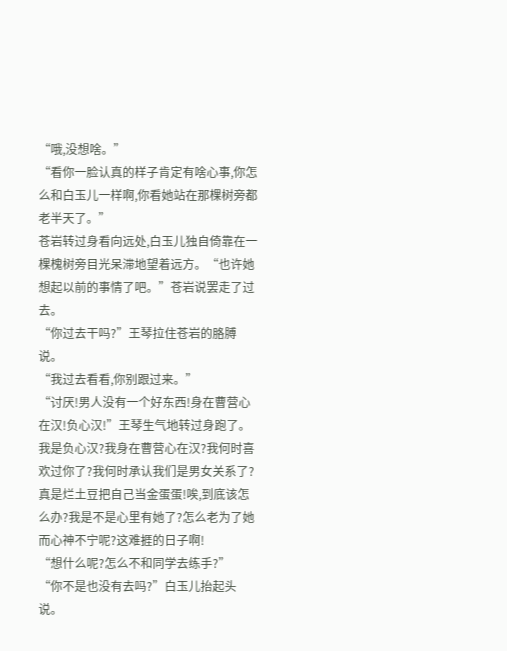“哦,没想啥。”
“看你一脸认真的样子肯定有啥心事,你怎么和白玉儿一样啊,你看她站在那棵树旁都老半天了。”
苍岩转过身看向远处,白玉儿独自倚靠在一棵槐树旁目光呆滞地望着远方。“也许她想起以前的事情了吧。”苍岩说罢走了过去。
“你过去干吗?”王琴拉住苍岩的胳膊说。
“我过去看看,你别跟过来。”
“讨厌!男人没有一个好东西!身在曹营心在汉!负心汉!”王琴生气地转过身跑了。
我是负心汉?我身在曹营心在汉?我何时喜欢过你了?我何时承认我们是男女关系了?真是烂土豆把自己当金蛋蛋!唉,到底该怎么办?我是不是心里有她了?怎么老为了她而心神不宁呢?这难捱的日子啊!
“想什么呢?怎么不和同学去练手?”
“你不是也没有去吗?”白玉儿抬起头说。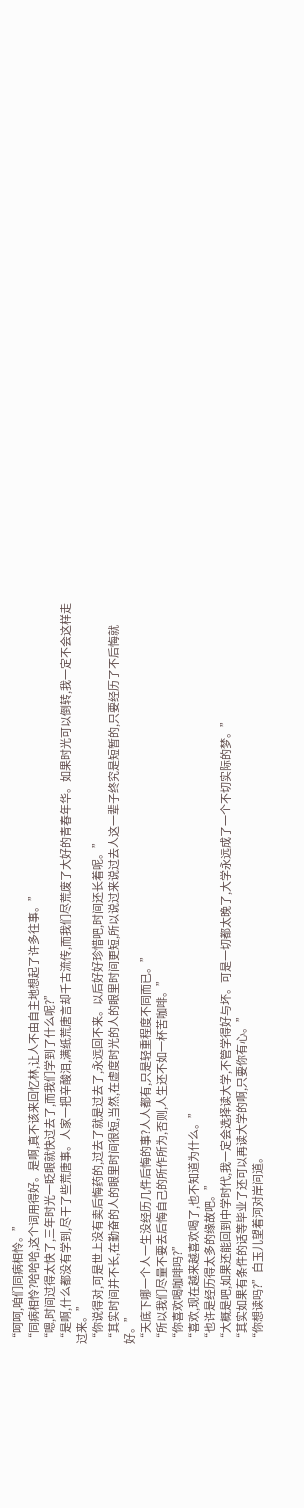“呵呵,咱们同病相怜。”
“同病相怜?哈哈哈,这个词用得好。是啊,真不该来回忆林,让人不由自主地想起了许多往事。”
“嗯,时间过得太快了,三年时光一眨眼就快过去了,而我们学到了什么呢?”
“是啊,什么都没有学到,尽干了些荒唐事。人家一把辛酸泪,满纸荒唐言却千古流传,而我们尽荒废了大好的青春年华。如果时光可以倒转,我一定不会这样走过来。”
“你说得对,可是世上没有卖后悔药的,过去了就是过去了,永远回不来。以后好好珍惜吧,时间还长着呢。”
“其实时间并不长,在勤奋的人的眼里时间很短,当然,在虚度时光的人的眼里时间更短,所以说过来说过去人这一辈子终究是短暂的,只要经历了不后悔就好。”
“天底下哪一个人一生没经历几件后悔的事?人人都有,只是轻重程度不同而已。”
“所以我们尽量不要去后悔自己的所作所为,否则,人生还不如一杯苦咖啡。”
“你喜欢喝咖啡吗?”
“喜欢,现在越来越喜欢喝了,也不知道为什么。”
“也许是经历得太多的缘故吧。”
“大概是吧,如果还能回到中学时代,我一定会选择读大学,不管学得好与坏。可是一切都太晚了,大学永远成了一个不切实际的梦。”
“其实如果有条件的话等毕业了还可以再读大学的啊,只要你有心。”
“你想读吗?”白玉儿望着河对岸问道。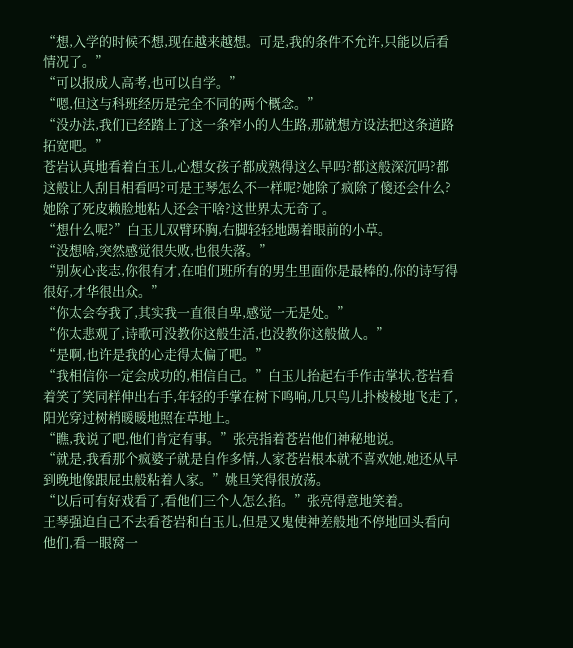“想,入学的时候不想,现在越来越想。可是,我的条件不允许,只能以后看情况了。”
“可以报成人高考,也可以自学。”
“嗯,但这与科班经历是完全不同的两个概念。”
“没办法,我们已经踏上了这一条窄小的人生路,那就想方设法把这条道路拓宽吧。”
苍岩认真地看着白玉儿,心想女孩子都成熟得这么早吗?都这般深沉吗?都这般让人刮目相看吗?可是王琴怎么不一样呢?她除了疯除了傻还会什么?她除了死皮赖脸地粘人还会干啥?这世界太无奇了。
“想什么呢?”白玉儿双臂环胸,右脚轻轻地踢着眼前的小草。
“没想啥,突然感觉很失败,也很失落。”
“别灰心丧志,你很有才,在咱们班所有的男生里面你是最棒的,你的诗写得很好,才华很出众。”
“你太会夸我了,其实我一直很自卑,感觉一无是处。”
“你太悲观了,诗歌可没教你这般生活,也没教你这般做人。”
“是啊,也许是我的心走得太偏了吧。”
“我相信你一定会成功的,相信自己。”白玉儿抬起右手作击掌状,苍岩看着笑了笑同样伸出右手,年轻的手掌在树下鸣响,几只鸟儿扑棱棱地飞走了,阳光穿过树梢暖暖地照在草地上。
“瞧,我说了吧,他们肯定有事。”张亮指着苍岩他们神秘地说。
“就是,我看那个疯婆子就是自作多情,人家苍岩根本就不喜欢她,她还从早到晚地像跟屁虫般粘着人家。”姚旦笑得很放荡。
“以后可有好戏看了,看他们三个人怎么掐。”张亮得意地笑着。
王琴强迫自己不去看苍岩和白玉儿,但是又鬼使神差般地不停地回头看向他们,看一眼窝一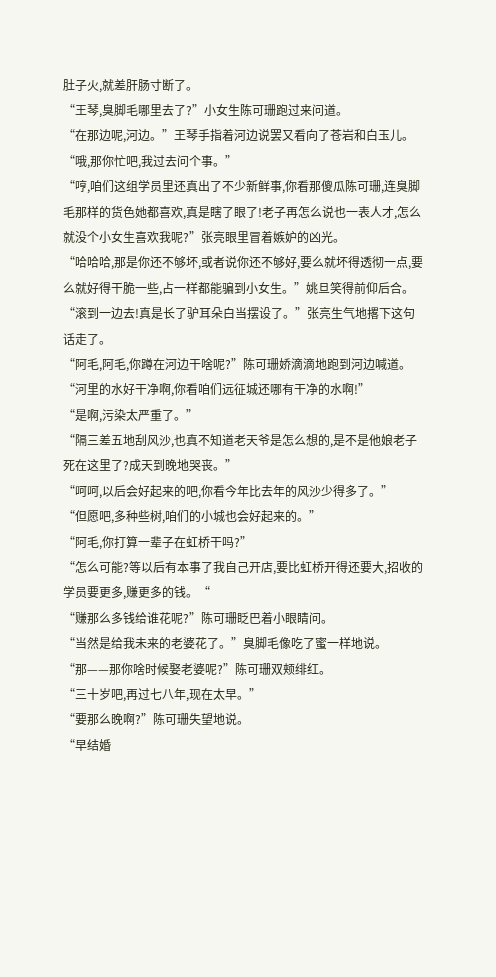肚子火,就差肝肠寸断了。
“王琴,臭脚毛哪里去了?”小女生陈可珊跑过来问道。
“在那边呢,河边。”王琴手指着河边说罢又看向了苍岩和白玉儿。
“哦,那你忙吧,我过去问个事。”
“哼,咱们这组学员里还真出了不少新鲜事,你看那傻瓜陈可珊,连臭脚毛那样的货色她都喜欢,真是瞎了眼了!老子再怎么说也一表人才,怎么就没个小女生喜欢我呢?”张亮眼里冒着嫉妒的凶光。
“哈哈哈,那是你还不够坏,或者说你还不够好,要么就坏得透彻一点,要么就好得干脆一些,占一样都能骗到小女生。”姚旦笑得前仰后合。
“滚到一边去!真是长了驴耳朵白当摆设了。”张亮生气地撂下这句话走了。
“阿毛,阿毛,你蹲在河边干啥呢?”陈可珊娇滴滴地跑到河边喊道。
“河里的水好干净啊,你看咱们远征城还哪有干净的水啊!”
“是啊,污染太严重了。”
“隔三差五地刮风沙,也真不知道老天爷是怎么想的,是不是他娘老子死在这里了?成天到晚地哭丧。”
“呵呵,以后会好起来的吧,你看今年比去年的风沙少得多了。”
“但愿吧,多种些树,咱们的小城也会好起来的。”
“阿毛,你打算一辈子在虹桥干吗?”
“怎么可能?等以后有本事了我自己开店,要比虹桥开得还要大,招收的学员要更多,赚更多的钱。“
“赚那么多钱给谁花呢?”陈可珊眨巴着小眼睛问。
“当然是给我未来的老婆花了。”臭脚毛像吃了蜜一样地说。
“那——那你啥时候娶老婆呢?”陈可珊双颊绯红。
“三十岁吧,再过七八年,现在太早。”
“要那么晚啊?”陈可珊失望地说。
“早结婚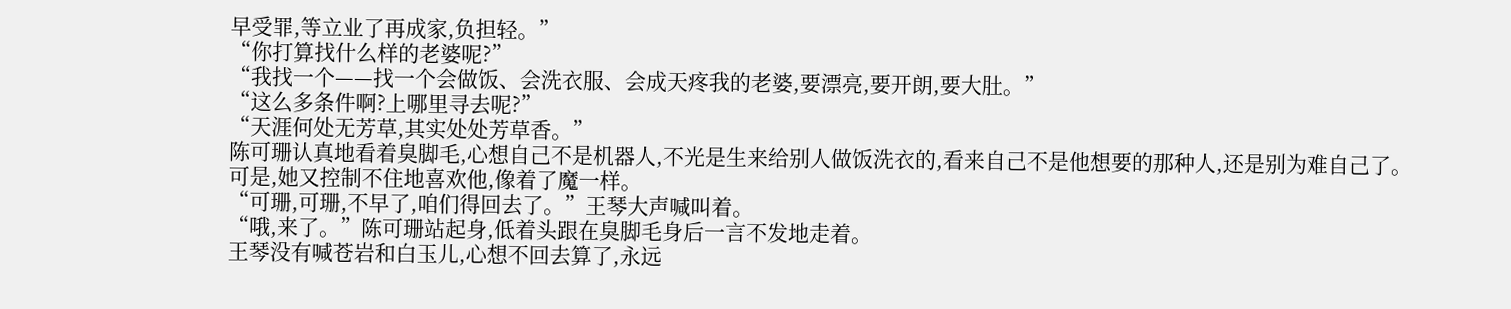早受罪,等立业了再成家,负担轻。”
“你打算找什么样的老婆呢?”
“我找一个——找一个会做饭、会洗衣服、会成天疼我的老婆,要漂亮,要开朗,要大肚。”
“这么多条件啊?上哪里寻去呢?”
“天涯何处无芳草,其实处处芳草香。”
陈可珊认真地看着臭脚毛,心想自己不是机器人,不光是生来给别人做饭洗衣的,看来自己不是他想要的那种人,还是别为难自己了。可是,她又控制不住地喜欢他,像着了魔一样。
“可珊,可珊,不早了,咱们得回去了。”王琴大声喊叫着。
“哦,来了。”陈可珊站起身,低着头跟在臭脚毛身后一言不发地走着。
王琴没有喊苍岩和白玉儿,心想不回去算了,永远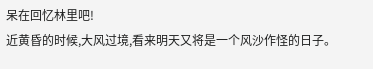呆在回忆林里吧!
近黄昏的时候,大风过境,看来明天又将是一个风沙作怪的日子。